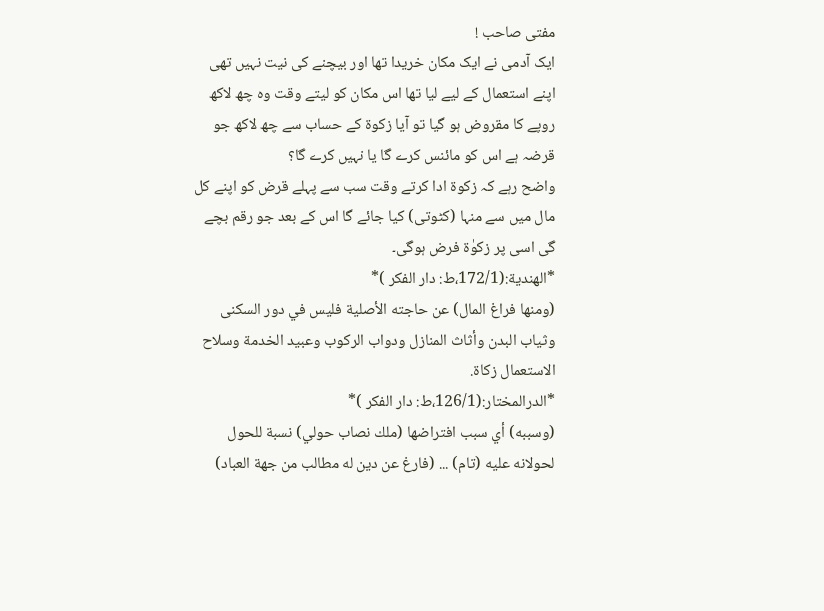مفتی صاحب !
ایک آدمی نے ایک مکان خریدا تھا اور بیچنے کی نیت نہیں تھی اپنے استعمال کے لیے لیا تھا اس مکان کو لیتے وقت وہ چھ لاکھ روپے کا مقروض ہو گیا تو آیا زکوۃ کے حساب سے چھ لاکھ جو قرضہ ہے اس کو مائنس کرے گا یا نہیں کرے گا؟
واضح رہے کہ زکوۃ ادا کرتے وقت سب سے پہلے قرض کو اپنے کل مال میں سے منہا (کٹوتی) کیا جائے گا اس کے بعد جو رقم بچے گی اسی پر زکوٰۃ فرض ہوگی۔
*الھندیة:(172/1،ط: دار الفكر )*
(ومنها فراغ المال) عن حاجته الأصلية فليس في دور السكنى وثياب البدن وأثاث المنازل ودواب الركوب وعبيد الخدمة وسلاح الاستعمال زكاة.
*الدرالمختار:(126/1،ط: دار الفكر )*
(وسببه) أي سبب افتراضها (ملك نصاب حولي) نسبة للحول لحولانه عليه (تام) ... (فارغ عن دين له مطالب من جهة العباد)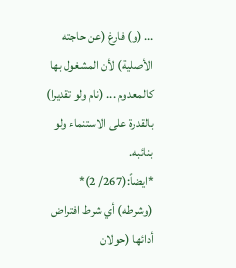... (و) فارغ (عن حاجته الأصلية) لأن المشغول بها كالمعدوم ... (نام ولو تقديرا) بالقدرة على الاستنماء ولو بنائبه.
*ایضاً:(267/ 2)*
(وشرطه) أي شرط افتراض أدائها (حولان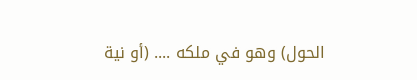الحول) وهو في ملكه .... (أو نية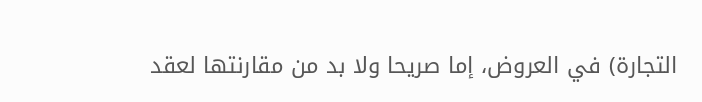التجارة) في العروض، إما صريحا ولا بد من مقارنتها لعقد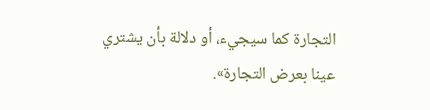التجارة كما سيجيء، أو دلالة بأن يشتري عينا بعرض التجارة».